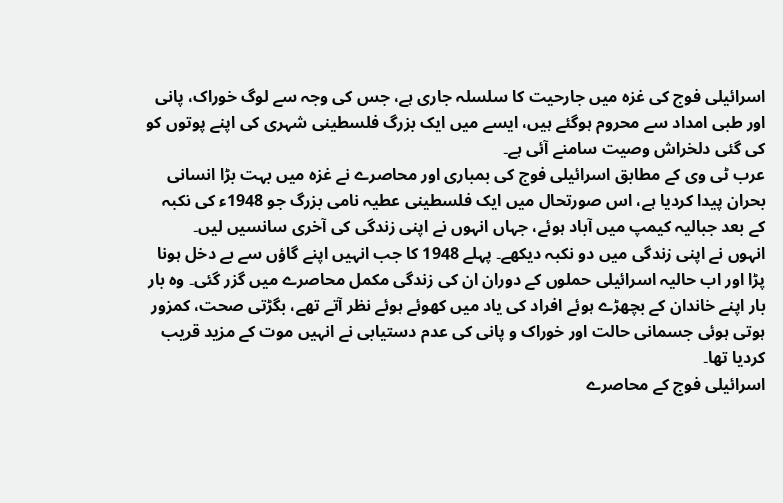اسرائیلی فوج کی غزہ میں جارحیت کا سلسلہ جاری ہے، جس کی وجہ سے لوگ خوراک، پانی اور طبی امداد سے محروم ہوگئے ہیں، ایسے میں ایک بزرگ فلسطینی شہری کی اپنے پوتوں کو کی گئی دلخراش وصیت سامنے آئی ہے۔
عرب ٹی وی کے مطابق اسرائیلی فوج کی بمباری اور محاصرے نے غزہ میں بہت بڑا انسانی بحران پیدا کردیا ہے، اس صورتحال میں ایک فلسطینی عطیہ نامی بزرگ جو 1948ء کی نکبہ کے بعد جبالیہ کیمپ میں آباد ہوئے، جہاں انہوں نے اپنی زندگی کی آخری سانسیں لیں۔
انہوں نے اپنی زندگی میں دو نکبہ دیکھے۔ پہلے 1948 کا جب انہیں اپنے گاؤں سے بے دخل ہونا پڑا اور اب حالیہ اسرائیلی حملوں کے دوران ان کی زندگی مکمل محاصرے میں گزر گئی۔ وہ بار بار اپنے خاندان کے بچھڑے ہوئے افراد کی یاد میں کھوئے ہوئے نظر آتے تھے، بگڑتی صحت، کمزور ہوتی ہوئی جسمانی حالت اور خوراک و پانی کی عدم دستیابی نے انہیں موت کے مزید قریب کردیا تھا۔
اسرائیلی فوج کے محاصرے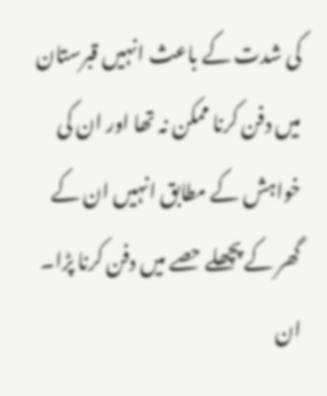کی شدت کے باعث انہیں قبرستان میں دفن کرنا ممکن نہ تھا اور ان کی خواہش کے مطابق انہیں ان کے گھر کے پچھلے حصے میں دفن کرنا پڑا۔
ان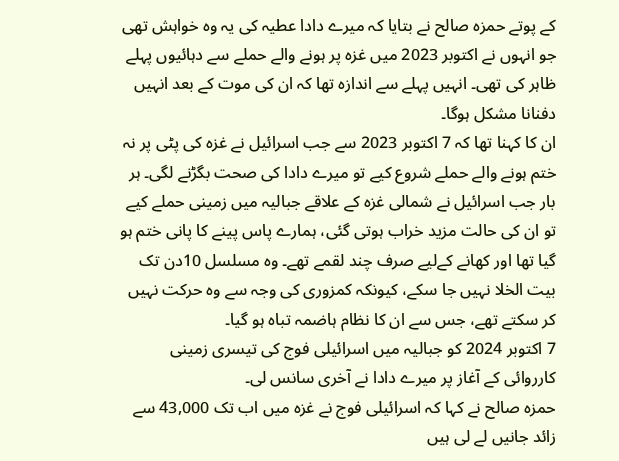کے پوتے حمزہ صالح نے بتایا کہ میرے دادا عطیہ کی یہ وہ خواہش تھی جو انہوں نے اکتوبر 2023 میں غزہ پر ہونے والے حملے سے دہائیوں پہلے ظاہر کی تھی۔ انہیں پہلے سے اندازہ تھا کہ ان کی موت کے بعد انہیں دفنانا مشکل ہوگا۔
ان کا کہنا تھا کہ 7 اکتوبر 2023 سے جب اسرائیل نے غزہ کی پٹی پر نہ ختم ہونے والے حملے شروع کیے تو میرے دادا کی صحت بگڑنے لگی۔ ہر بار جب اسرائیل نے شمالی غزہ کے علاقے جبالیہ میں زمینی حملے کیے تو ان کی حالت مزید خراب ہوتی گئی، ہمارے پاس پینے کا پانی ختم ہو گیا تھا اور کھانے کےلیے صرف چند لقمے تھے۔ وہ مسلسل 10دن تک بیت الخلا نہیں جا سکے، کیونکہ کمزوری کی وجہ سے وہ حرکت نہیں کر سکتے تھے، جس سے ان کا نظام ہاضمہ تباہ ہو گیا۔
7 اکتوبر 2024 کو جبالیہ میں اسرائیلی فوج کی تیسری زمینی کارروائی کے آغاز پر میرے دادا نے آخری سانس لی۔
حمزہ صالح نے کہا کہ اسرائیلی فوج نے غزہ میں اب تک 43,000 سے زائد جانیں لے لی ہیں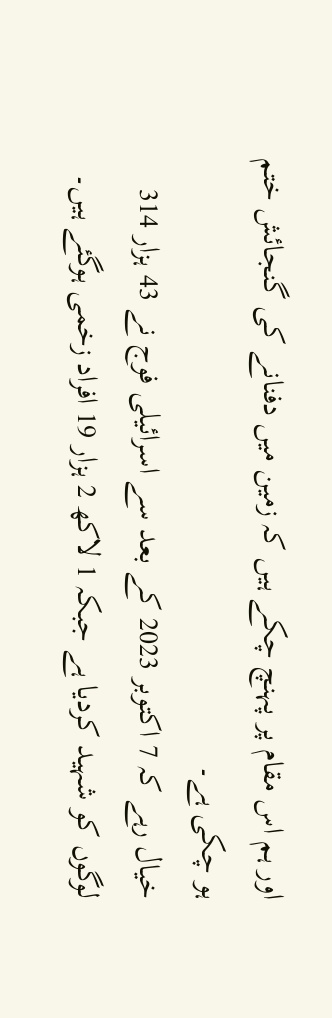اور ہم اس مقام پر پہنچ چکے ہیں کہ زمین میں دفنانے کی گنجائش ختم ہو چکی ہے۔
خیال رہے کہ 7 اکتوبر 2023 کے بعد سے اسرائیلی فوج نے 43 ہزار 314 لوگوں کو شہید کردیا ہے جبکہ 1 لاکھ 2 ہزار 19 افراد زخمی ہوگئے ہیں۔